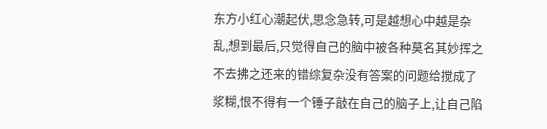东方小红心潮起伏,思念急转,可是越想心中越是杂乱,想到最后,只觉得自己的脑中被各种莫名其妙挥之不去拂之还来的错综复杂没有答案的问题给搅成了浆糊,恨不得有一个锤子敲在自己的脑子上,让自己陷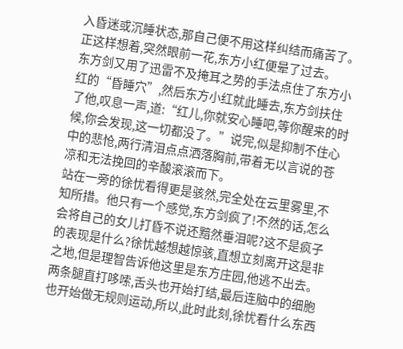入昏迷或沉睡状态,那自己便不用这样纠结而痛苦了。
正这样想着,突然眼前一花,东方小红便晕了过去。
东方剑又用了迅雷不及掩耳之势的手法点住了东方小红的“昏睡穴”,然后东方小红就此睡去,东方剑扶住了他,叹息一声,道:“红儿,你就安心睡吧,等你醒来的时候,你会发现,这一切都没了。”说完,似是抑制不住心中的悲怆,两行清泪点点洒落胸前,带着无以言说的苍凉和无法挽回的辛酸滚滚而下。
站在一旁的徐忧看得更是骇然,完全处在云里雾里,不知所措。他只有一个感觉,东方剑疯了!不然的话,怎么会将自己的女儿打昏不说还黯然垂泪呢?这不是疯子的表现是什么?徐忧越想越惊骇,直想立刻离开这是非之地,但是理智告诉他这里是东方庄园,他逃不出去。
两条腿直打哆嗦,舌头也开始打结,最后连脑中的细胞也开始做无规则运动,所以,此时此刻,徐忧看什么东西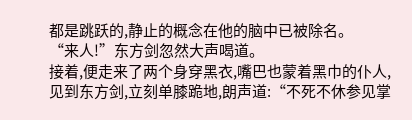都是跳跃的,静止的概念在他的脑中已被除名。
“来人!”东方剑忽然大声喝道。
接着,便走来了两个身穿黑衣,嘴巴也蒙着黑巾的仆人,见到东方剑,立刻单膝跪地,朗声道:“不死不休参见掌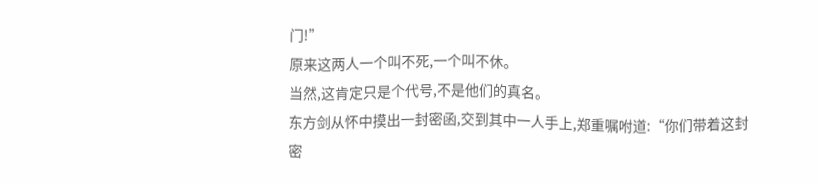门!”
原来这两人一个叫不死,一个叫不休。
当然,这肯定只是个代号,不是他们的真名。
东方剑从怀中摸出一封密函,交到其中一人手上,郑重嘱咐道:“你们带着这封密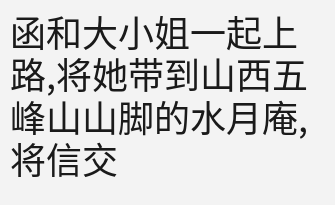函和大小姐一起上路,将她带到山西五峰山山脚的水月庵,将信交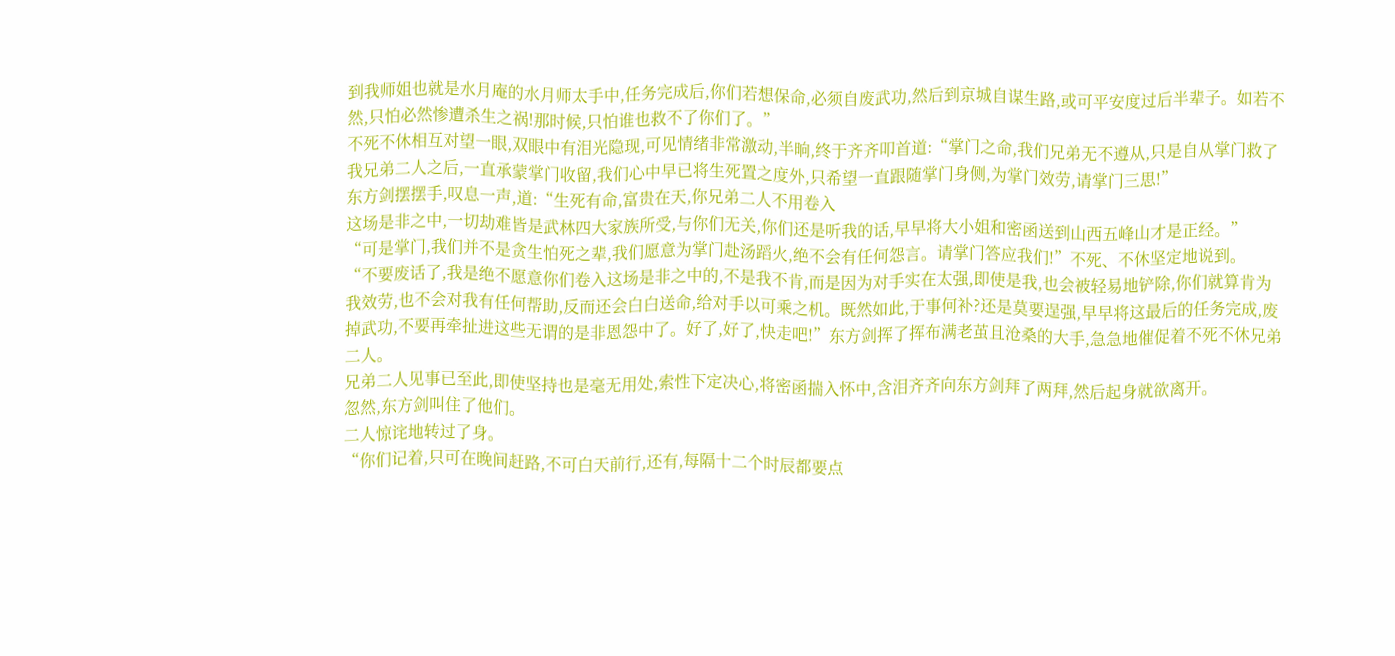到我师姐也就是水月庵的水月师太手中,任务完成后,你们若想保命,必须自废武功,然后到京城自谋生路,或可平安度过后半辈子。如若不然,只怕必然惨遭杀生之祸!那时候,只怕谁也救不了你们了。”
不死不休相互对望一眼,双眼中有泪光隐现,可见情绪非常激动,半晌,终于齐齐叩首道:“掌门之命,我们兄弟无不遵从,只是自从掌门救了我兄弟二人之后,一直承蒙掌门收留,我们心中早已将生死置之度外,只希望一直跟随掌门身侧,为掌门效劳,请掌门三思!”
东方剑摆摆手,叹息一声,道:“生死有命,富贵在天,你兄弟二人不用卷入
这场是非之中,一切劫难皆是武林四大家族所受,与你们无关,你们还是听我的话,早早将大小姐和密函送到山西五峰山才是正经。”
“可是掌门,我们并不是贪生怕死之辈,我们愿意为掌门赴汤蹈火,绝不会有任何怨言。请掌门答应我们!”不死、不休坚定地说到。
“不要废话了,我是绝不愿意你们卷入这场是非之中的,不是我不肯,而是因为对手实在太强,即使是我,也会被轻易地铲除,你们就算肯为我效劳,也不会对我有任何帮助,反而还会白白送命,给对手以可乘之机。既然如此,于事何补?还是莫要逞强,早早将这最后的任务完成,废掉武功,不要再牵扯进这些无谓的是非恩怨中了。好了,好了,快走吧!”东方剑挥了挥布满老茧且沧桑的大手,急急地催促着不死不休兄弟二人。
兄弟二人见事已至此,即使坚持也是毫无用处,索性下定决心,将密函揣入怀中,含泪齐齐向东方剑拜了两拜,然后起身就欲离开。
忽然,东方剑叫住了他们。
二人惊诧地转过了身。
“你们记着,只可在晚间赶路,不可白天前行,还有,每隔十二个时辰都要点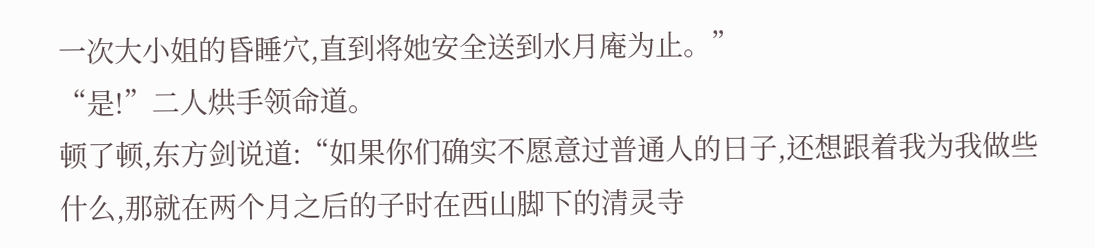一次大小姐的昏睡穴,直到将她安全送到水月庵为止。”
“是!”二人烘手领命道。
顿了顿,东方剑说道:“如果你们确实不愿意过普通人的日子,还想跟着我为我做些什么,那就在两个月之后的子时在西山脚下的清灵寺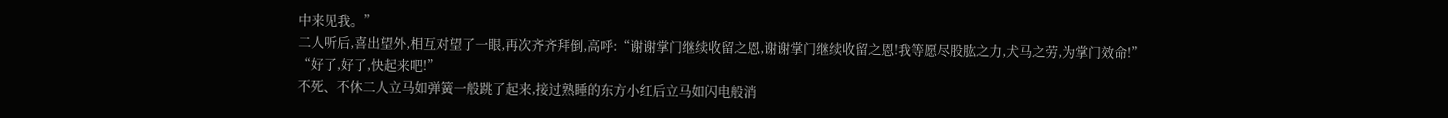中来见我。”
二人听后,喜出望外,相互对望了一眼,再次齐齐拜倒,高呼:“谢谢掌门继续收留之恩,谢谢掌门继续收留之恩!我等愿尽股肱之力,犬马之劳,为掌门效命!”
“好了,好了,快起来吧!”
不死、不休二人立马如弹簧一般跳了起来,接过熟睡的东方小红后立马如闪电般消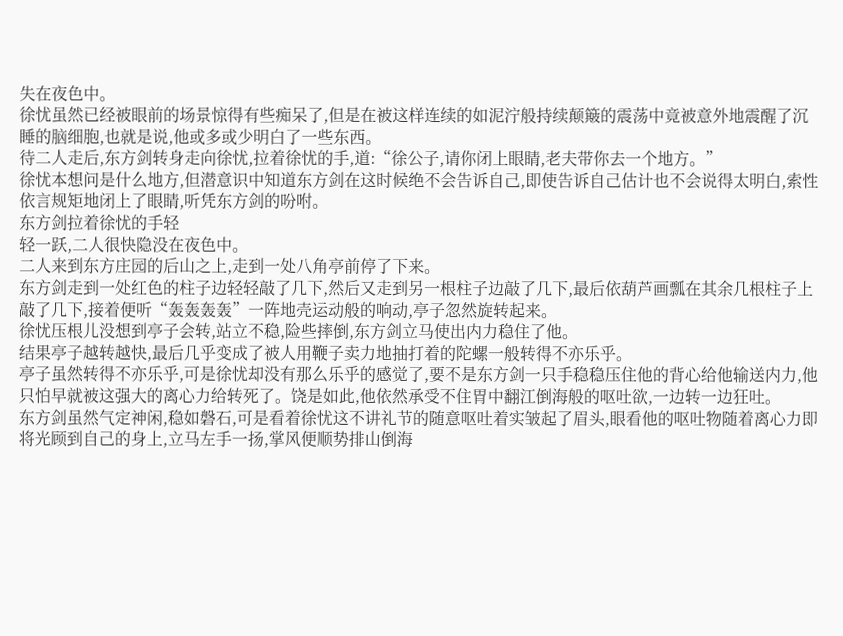失在夜色中。
徐忧虽然已经被眼前的场景惊得有些痴呆了,但是在被这样连续的如泥泞般持续颠簸的震荡中竟被意外地震醒了沉睡的脑细胞,也就是说,他或多或少明白了一些东西。
待二人走后,东方剑转身走向徐忧,拉着徐忧的手,道:“徐公子,请你闭上眼睛,老夫带你去一个地方。”
徐忧本想问是什么地方,但潜意识中知道东方剑在这时候绝不会告诉自己,即使告诉自己估计也不会说得太明白,索性依言规矩地闭上了眼睛,听凭东方剑的吩咐。
东方剑拉着徐忧的手轻
轻一跃,二人很快隐没在夜色中。
二人来到东方庄园的后山之上,走到一处八角亭前停了下来。
东方剑走到一处红色的柱子边轻轻敲了几下,然后又走到另一根柱子边敲了几下,最后依葫芦画瓢在其余几根柱子上敲了几下,接着便听“轰轰轰轰”一阵地壳运动般的响动,亭子忽然旋转起来。
徐忧压根儿没想到亭子会转,站立不稳,险些摔倒,东方剑立马使出内力稳住了他。
结果亭子越转越快,最后几乎变成了被人用鞭子卖力地抽打着的陀螺一般转得不亦乐乎。
亭子虽然转得不亦乐乎,可是徐忧却没有那么乐乎的感觉了,要不是东方剑一只手稳稳压住他的背心给他输送内力,他只怕早就被这强大的离心力给转死了。饶是如此,他依然承受不住胃中翻江倒海般的呕吐欲,一边转一边狂吐。
东方剑虽然气定神闲,稳如磐石,可是看着徐忧这不讲礼节的随意呕吐着实皱起了眉头,眼看他的呕吐物随着离心力即将光顾到自己的身上,立马左手一扬,掌风便顺势排山倒海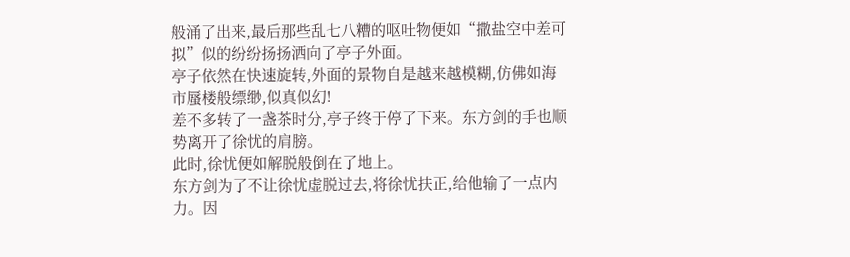般涌了出来,最后那些乱七八糟的呕吐物便如“撒盐空中差可拟”似的纷纷扬扬洒向了亭子外面。
亭子依然在快速旋转,外面的景物自是越来越模糊,仿佛如海市蜃楼般缥缈,似真似幻!
差不多转了一盏茶时分,亭子终于停了下来。东方剑的手也顺势离开了徐忧的肩膀。
此时,徐忧便如解脱般倒在了地上。
东方剑为了不让徐忧虚脱过去,将徐忧扶正,给他输了一点内力。因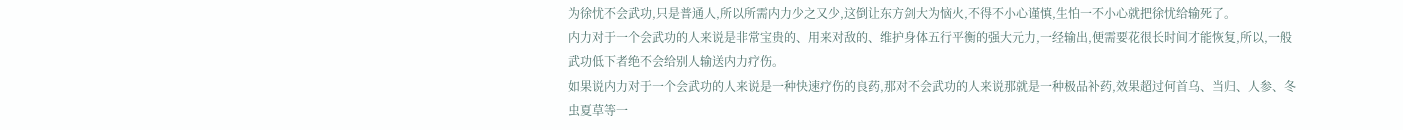为徐忧不会武功,只是普通人,所以所需内力少之又少,这倒让东方剑大为恼火,不得不小心谨慎,生怕一不小心就把徐忧给输死了。
内力对于一个会武功的人来说是非常宝贵的、用来对敌的、维护身体五行平衡的强大元力,一经输出,便需要花很长时间才能恢复,所以,一般武功低下者绝不会给别人输送内力疗伤。
如果说内力对于一个会武功的人来说是一种快速疗伤的良药,那对不会武功的人来说那就是一种极品补药,效果超过何首乌、当归、人参、冬虫夏草等一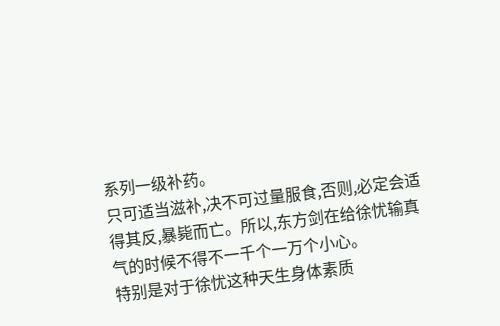系列一级补药。
只可适当滋补,决不可过量服食,否则,必定会适得其反,暴毙而亡。所以,东方剑在给徐忧输真气的时候不得不一千个一万个小心。
特别是对于徐忧这种天生身体素质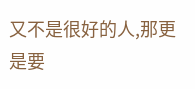又不是很好的人,那更是要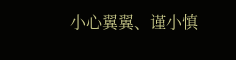小心翼翼、谨小慎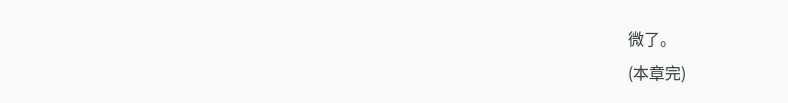微了。
(本章完)